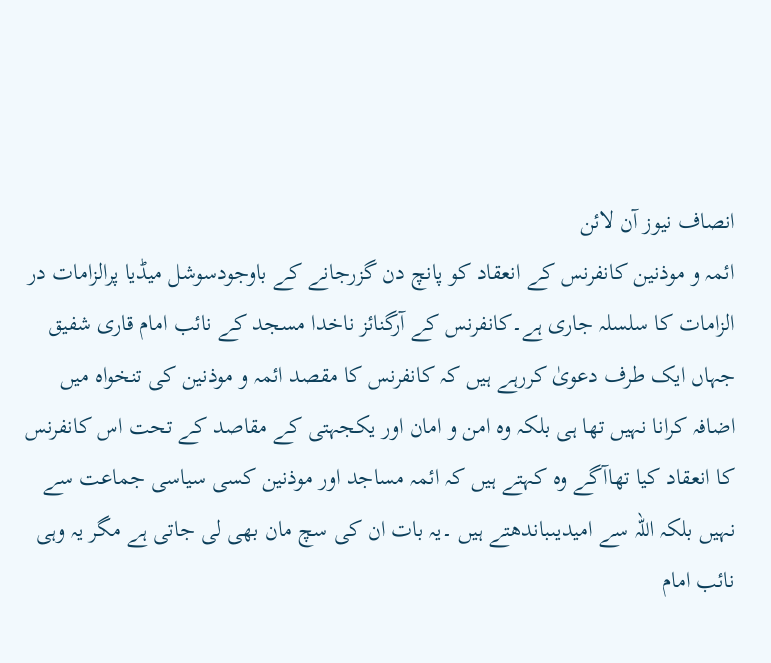انصاف نیوز آن لائن
ائمہ و موذنین کانفرنس کے انعقاد کو پانچ دن گزرجانے کے باوجودسوشل میڈیا پرالزامات در الزامات کا سلسلہ جاری ہے۔کانفرنس کے آرگنائز ناخدا مسجد کے نائب امام قاری شفیق جہاں ایک طرف دعویٰ کررہے ہیں کہ کانفرنس کا مقصد ائمہ و موذنین کی تنخواہ میں اضافہ کرانا نہیں تھا ہی بلکہ وہ امن و امان اور یکجہتی کے مقاصد کے تحت اس کانفرنس کا انعقاد کیا تھاآگے وہ کہتے ہیں کہ ائمہ مساجد اور موذنین کسی سیاسی جماعت سے نہیں بلکہ اللہ سے امیدیںباندھتے ہیں ۔یہ بات ان کی سچ مان بھی لی جاتی ہے مگر یہ وہی نائب امام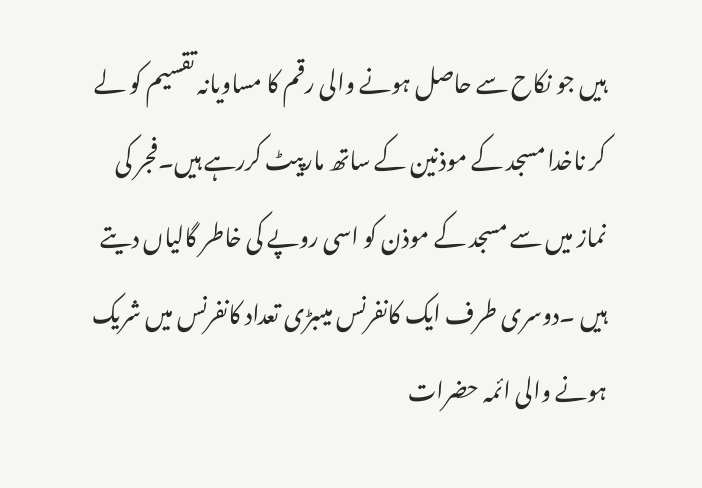ہیں جو نکاح سے حاصل ہونے والی رقم کا مساویانہ تقسیم کو لے کر ناخدا مسجد کے موذنین کے ساتھ مارپیٹ کررہے ہیں۔فجر کی نماز میں سے مسجد کے موذن کو اسی روپے کی خاطر گالیاں دیتے ہیں ۔دوسری طرف ایک کانفرنس میںبڑی تعداد کانفرنس میں شریک ہونے والی ائمہ حضرات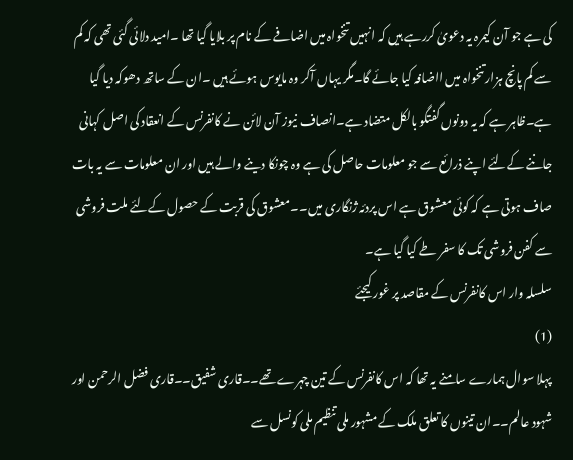کی ہے جو آن کیمرہ یہ دعویٰ کررہے ہیں کہ انہیں تنخواہ میں اضافے کے نام پر بلایا گیا تھا ۔امید دلائی گئی تھی کہ کم سے کم پانچ ہزار تنخواہ میں ااضافہ کیا جائے گا۔مگر یہاں آکر وہ مایوس ہوئے ہیں ۔ان کے ساتھ دھوکہ دیا گیا ہے۔ظاہر ہے کہ یہ دونوں گفتگو بالکل متضاد ہے۔انصاف نیوز آن لائن نے کانفرنس کے انعقاد کی اصل کہانی جاننے کےلئے اپنے ذرائع سے جو معلومات حاصل کی ہے وہ چونکا دینے والے ہیں اور ان معلومات سے یہ بات صاف ہوتی ہے کہ کوئی معشوق ہے اس پردئہ ژنگاری میں۔۔معشوق کی قربت کے حصول کےلئے ملت فروشی سے کفن فروشی تک کا سفر طے کیا گیا ہے۔
سلسلہ وار اس کانفرنس کے مقاصد پر غور کیجئے
(1)
پہلا سوال ہمارے سامنے یہ تھا کہ اس کانفرنس کے تین چہرے تھے۔۔قاری شفیق۔۔قاری فضل الرحمن اور شہود عالم۔۔ان تینوں کا تعلق ملک کے مشہور ملی تنظیم ملی کونسل سے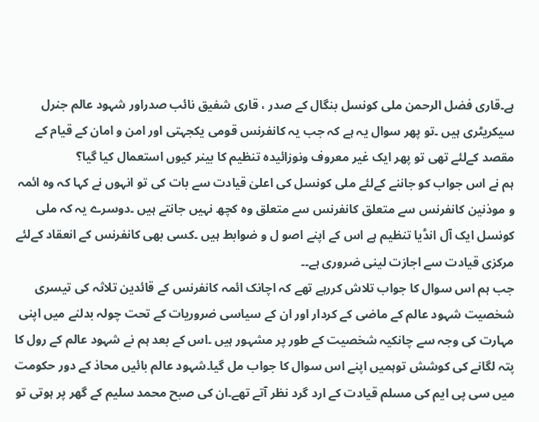ہے۔قاری فضل الرحمن ملی کونسل بنگال کے صدر ، قاری شفیق نائب صدراور شہود عالم جنرل سیکریٹری ہیں ۔تو پھر سوال یہ ہے کہ جب یہ کانفرنس قومی یکجہتی اور امن و امان کے قیام کے مقصد کےلئے تھی تو پھر ایک غیر معروف ونوزائیدہ تنظیم کا بینر کیوں استعمال کیا گیا؟
ہم نے اس جواب کو جاننے کےلئے ملی کونسل کی اعلیٰ قیادت سے بات کی تو انہوں نے کہا کہ وہ ائمہ و موذنین کانفرنس سے متعلق کانفرنس سے متعلق وہ کچھ نہیں جانتے ہیں ۔دوسرے یہ کہ ملی کونسل ایک آل انڈیا تنظیم ہے اس کے اپنے اصو ل و ضوابط ہیں ۔کسی بھی کانفرنس کے انعقاد کےلئے مرکزی قیادت سے اجازت لینی ضروری ہے۔۔
جب ہم اس سوال کا جواب تلاش کررہے تھے کہ اچانک ائمہ کانفرنس کے قائدین تلاثہ کی تیسری شخصیت شہود عالم کے ماضی کے کردار اور ان کے سیاسی ضروریات کے تحت چولہ بدلنے میں اپنی مہارت کی وجہ سے چانکیہ شخصیت کے طور پر مشہور ہیں ۔اس کے بعد ہم نے شہود عالم کے رول کا پتہ لگانے کی کوشش توہمیں اپنے اس سوال کا جواب مل گیا۔شہود عالم بائیں محاذ کے دور حکومت میں سی پی ایم کی مسلم قیادت کے ارد گرد نظر آتے تھے۔ان کی صبح محمد سلیم کے گھر پر ہوتی تو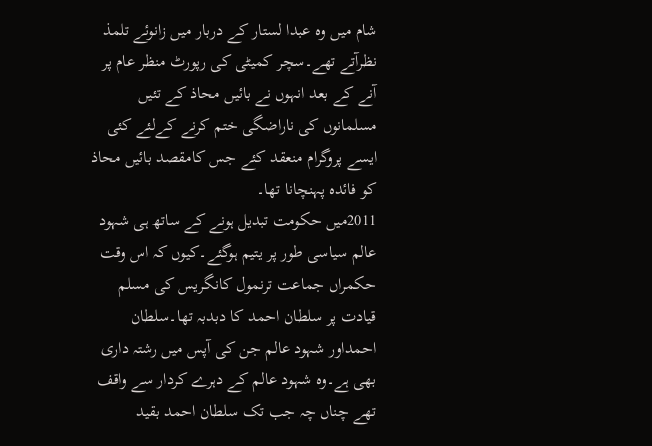شام میں وہ عبدا لستار کے دربار میں زانوئے تلمذ نظرآتے تھے۔سچر کمیٹی کی رپورٹ منظر عام پر آنے کے بعد انہوں نے بائیں محاذ کے تئیں مسلمانوں کی ناراضگی ختم کرنے کےلئے کئی ایسے پروگرام منعقد کئے جس کامقصد بائیں محاذ کو فائدہ پہنچانا تھا۔
2011میں حکومت تبدیل ہونے کے ساتھ ہی شہود عالم سیاسی طور پر یتیم ہوگئے۔کیوں کہ اس وقت حکمراں جماعت ترنمول کانگریس کی مسلم قیادت پر سلطان احمد کا دبدبہ تھا۔سلطان احمداور شہود عالم جن کی آپس میں رشتہ داری بھی ہے۔وہ شہود عالم کے دہرے کردار سے واقف تھے چناں چہ جب تک سلطان احمد بقید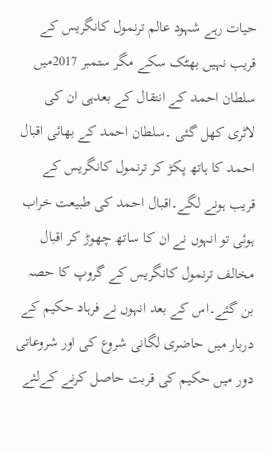حیات رہے شہود عالم ترنمول کانگریس کے قریب نہیں بھٹک سکے مگر ستمبر 2017میں سلطان احمد کے انتقال کے بعدہی ان کی لاٹری کھل گئی ۔سلطان احمد کے بھائی اقبال احمد کا ہاتھ پکڑ کر ترنمول کانگریس کے قریب ہونے لگے۔اقبال احمد کی طبیعت خراب ہوئی تو انہوں نے ان کا ساتھ چھوڑ کر اقبال مخالف ترنمول کانگریس کے گروپ کا حصہ بن گئے۔اس کے بعد انہوں نے فرہاد حکیم کے دربار میں حاضری لگانی شروع کی اور شروعاتی دور میں حکیم کی قربت حاصل کرنے کےلئے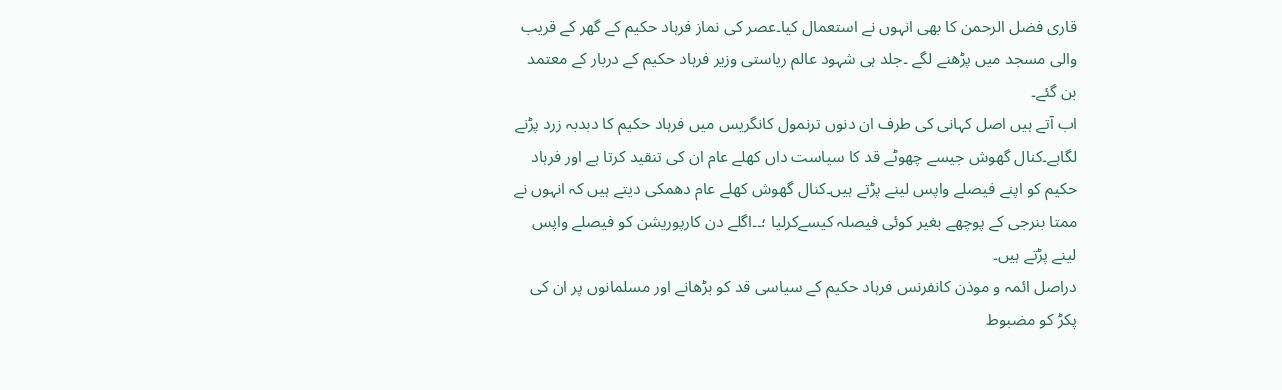قاری فضل الرحمن کا بھی انہوں نے استعمال کیا۔عصر کی نماز فرہاد حکیم کے گھر کے قریب والی مسجد میں پڑھنے لگے ۔جلد ہی شہود عالم ریاستی وزیر فرہاد حکیم کے دربار کے معتمد بن گئے۔
اب آتے ہیں اصل کہانی کی طرف ان دنوں ترنمول کانگریس میں فرہاد حکیم کا دبدبہ زرد پڑنے لگاہے۔کنال گھوش جیسے چھوٹے قد کا سیاست داں کھلے عام ان کی تنقید کرتا ہے اور فرہاد حکیم کو اپنے فیصلے واپس لینے پڑتے ہیں۔کنال گھوش کھلے عام دھمکی دیتے ہیں کہ انہوں نے ممتا بنرجی کے پوچھے بغیر کوئی فیصلہ کیسےکرلیا ؛۔۔اگلے دن کارپوریشن کو فیصلے واپس لینے پڑتے ہیں۔
دراصل ائمہ و موذن کانفرنس فرہاد حکیم کے سیاسی قد کو بڑھانے اور مسلمانوں پر ان کی پکڑ کو مضبوط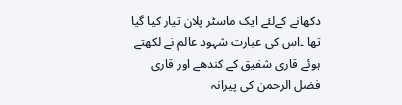دکھانے کےلئے ایک ماسٹر پلان تیار کیا گیا تھا ۔اس کی عبارت شہود عالم نے لکھتے ہوئے قاری شفیق کے کندھے اور قاری فضل الرحمن کی پیرانہ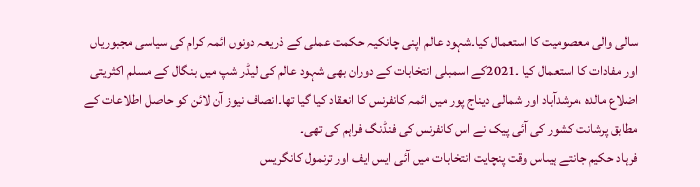سالی والی معصومیت کا استعمال کیا۔شہود عالم اپنی چانکیہ حکمت عملی کے ذریعہ دونوں ائمہ کرام کی سیاسی مجبوریاں اور مفادات کا استعمال کیا ۔2021کے اسمبلی انتخابات کے دوران بھی شہود عالم کی لیڈر شپ میں بنگال کے مسلم اکثریتی اضلاع مالدہ ،مرشدآباد اور شمالی دیناج پور میں ائمہ کانفرنس کا انعقاد کیا گیا تھا۔انصاف نیوز آن لائن کو حاصل اطلاعات کے مطابق پرشانت کشور کی آئی پیک نے اس کانفرنس کی فنڈنگ فراہم کی تھی۔
فرہاد حکیم جانتے ہیںاس وقت پنچایت انتخابات میں آئی ایس ایف اور ترنمول کانگریس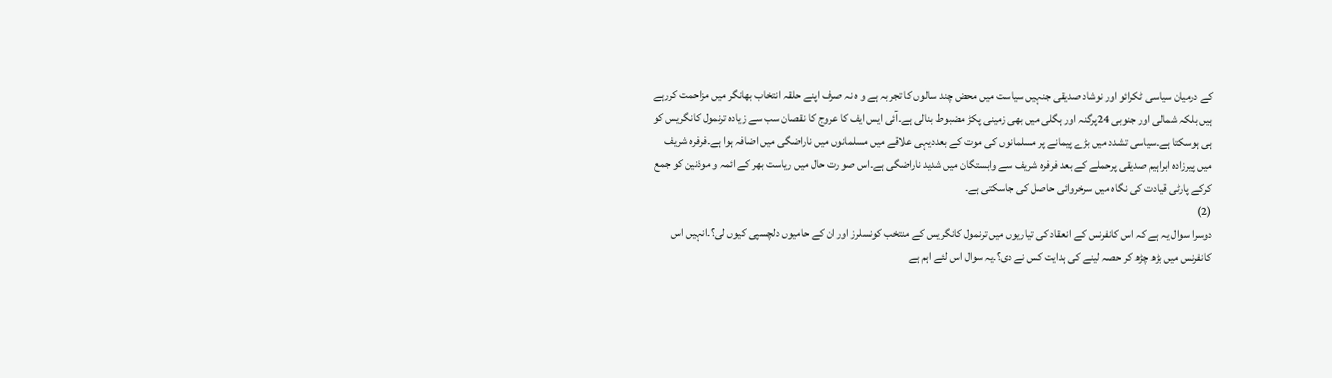کے درمیان سیاسی ٹکرائو اور نوشاد صدیقی جنہیں سیاست میں محض چند سالوں کا تجربہ ہے و ہ نہ صرف اپنے حلقہ انتخاب بھانگر میں مزاحمت کررہے ہیں بلکہ شمالی اور جنوبی 24پرگنہ اور ہگلی میں بھی زمینی پکڑ مضبوط بنالی ہے۔آئی ایس ایف کا عروج کا نقصان سب سے زیادہ ترنمول کانگریس کو ہی ہوسکتا ہے۔سیاسی تشدد میں بڑے پیمانے پر مسلمانوں کی موت کے بعددیہی علاقے میں مسلمانوں میں ناراضگی میں اضافہ ہوا ہے۔فرفرہ شریف میں پیرزادہ ابراہیم صدیقی پرحملے کے بعد فرفرہ شریف سے وابستگان میں شدید ناراضگی ہے۔اس صو رت حال میں ریاست بھر کے ائمہ و موذنین کو جمع کرکے پارٹی قیادت کی نگاہ میں سرخروائی حاصل کی جاسکتی ہے۔
(2)
دوسرا سوال یہ ہے کہ اس کانفرنس کے انعقاد کی تیاریوں میں ترنمول کانگریس کے منتخب کونسلرز اور ان کے حامیوں دلچسپی کیوں لی؟۔انہیں اس کانفرنس میں بڑھ چڑھ کر حصہ لینے کی ہدایت کس نے دی؟۔یہ سوال اس لئے اہم ہے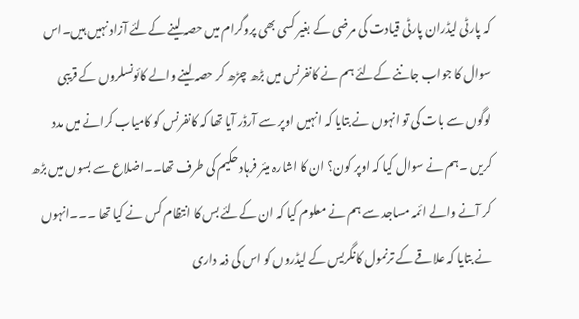کہ پارٹی لیڈران پارٹی قیادت کی مرضی کے بغیر کسی بھی پروگرام میں حصہ لینے کےلئے آزاد نہیں ہیں۔اس سوال کا جواب جاننے کےلئے ہم نے کانفرنس میں بڑھ چڑھ کر حصہ لینے والے کائونسلروں کے قریبی لوگوں سے بات کی تو انہوں نے بتایا کہ انہیں اوپر سے آرڈر آیا تھا کہ کانفرنس کو کامیاب کرانے میں مدد کریں ۔ہم نے سوال کیا کہ اوپر کون؟ ان کا اشارہ میئر فرہاد حکیم کی طرف تھا۔۔اضلاع سے بسوں میں بڑھ کر آنے والے ائمہ مساجد سے ہم نے معلوم کیا کہ ان کےلئے بس کا انتظام کس نے کیا تھا ۔۔۔انہوں نے بتایا کہ علاقے کے ترنمول کانگریس کے لیڈروں کو اس کی ذمہ داری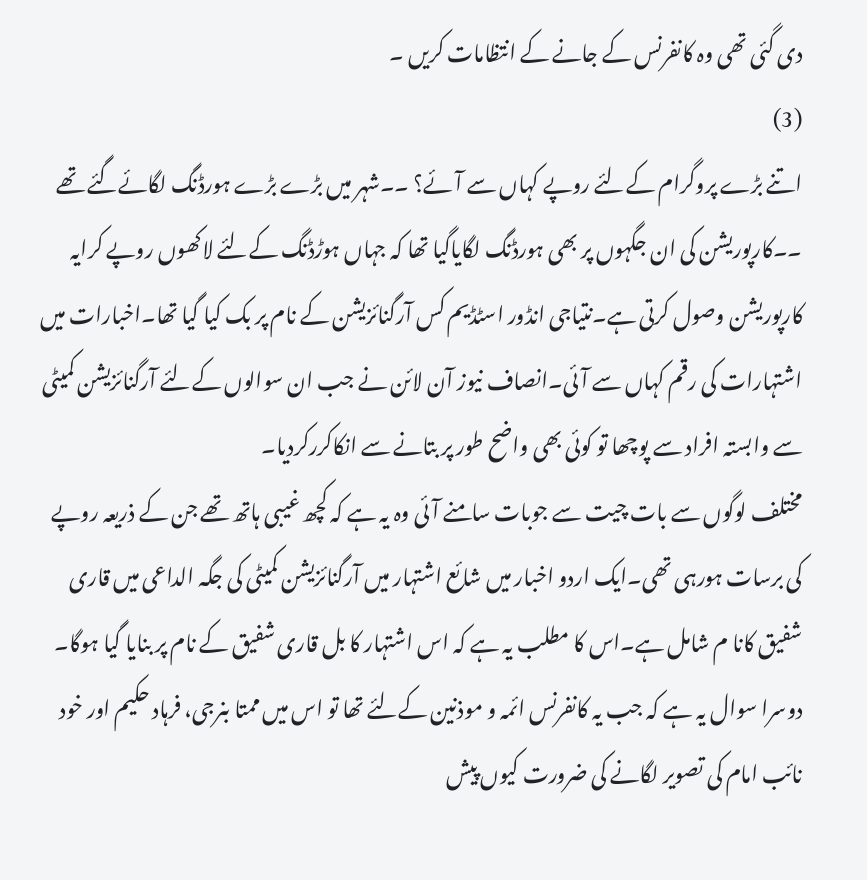دی گئی تھی وہ کانفرنس کے جانے کے انتظامات کریں ۔
(3)
اتنے بڑے پروگرام کےلئے روپے کہاں سے آئے؟ ۔۔شہر میں بڑے بڑے ہورڈنگ لگائےگئے تھے ۔۔کارپوریشن کی ان جگہوں پر بھی ہورڈنگ لگایاگیا تھا کہ جہاں ہوڑڈنگ کےلئے لاکھوں روپے کرایہ کارپوریشن وصول کرتی ہے۔نتیاجی انڈور اسٹڈیم کس آرگنائزیشن کے نام پر بک کیا گیا تھا۔اخبارات میں اشتہارات کی رقم کہاں سے آئی۔انصاف نیوز آن لائن نے جب ان سوالوں کےلئے آرگنائزیشن کمیٹی سے وابستہ افراد سے پوچھا تو کوئی بھی واضح طور پر بتانے سے انکاکررکردیا۔
مختلف لوگوں سے بات چیت سے جوبات سامنے آئی وہ یہ ہے کہ کچھ غیبی ہاتھ تھے جن کے ذریعہ روپے کی برسات ہورہی تھی۔ایک اردو اخبار میں شائع اشتہار میں آرگنائزیشن کمیٹی کی جگہ الداعی میں قاری شفیق کانا م شامل ہے۔اس کا مطلب یہ ہے کہ اس اشتہار کا بل قاری شفیق کے نام پر بنایا گیا ہوگا۔
دوسرا سوال یہ ہے کہ جب یہ کانفرنس ائمہ و موذنین کےلئے تھا تو اس میں ممتا بنرجی، فرہاد حکیم اور خود نائب امام کی تصویر لگانے کی ضرورت کیوں پیش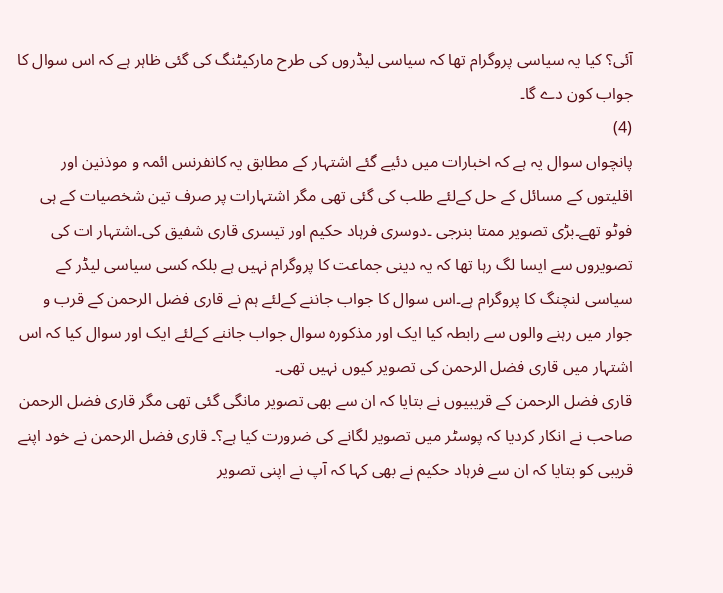آئی؟ کیا یہ سیاسی پروگرام تھا کہ سیاسی لیڈروں کی طرح مارکیٹنگ کی گئی ظاہر ہے کہ اس سوال کا جواب کون دے گا۔
(4)
پانچواں سوال یہ ہے کہ اخبارات میں دئیے گئے اشتہار کے مطابق یہ کانفرنس ائمہ و موذنین اور اقلیتوں کے مسائل کے حل کےلئے طلب کی گئی تھی مگر اشتہارات پر صرف تین شخصیات کے ہی فوٹو تھے۔بڑی تصویر ممتا بنرجی ۔دوسری فرہاد حکیم اور تیسری قاری شفیق کی۔اشتہار ات کی تصویروں سے ایسا لگ رہا تھا کہ یہ دینی جماعت کا پروگرام نہیں ہے بلکہ کسی سیاسی لیڈر کے سیاسی لنچنگ کا پروگرام ہے۔اس سوال کا جواب جاننے کےلئے ہم نے قاری فضل الرحمن کے قرب و جوار میں رہنے والوں سے رابطہ کیا ایک اور مذکورہ سوال جواب جاننے کےلئے ایک اور سوال کیا کہ اس اشتہار میں قاری فضل الرحمن کی تصویر کیوں نہیں تھی۔
قاری فضل الرحمن کے قریبیوں نے بتایا کہ ان سے بھی تصویر مانگی گئی تھی مگر قاری فضل الرحمن صاحب نے انکار کردیا کہ پوسٹر میں تصویر لگانے کی ضرورت کیا ہے؟۔ قاری فضل الرحمن نے خود اپنے قریبی کو بتایا کہ ان سے فرہاد حکیم نے بھی کہا کہ آپ نے اپنی تصویر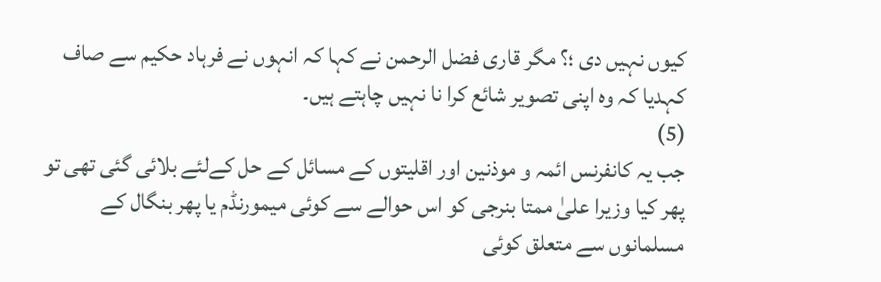کیوں نہیں دی ؛؟ مگر قاری فضل الرحمن نے کہا کہ انہوں نے فرہاد حکیم سے صاف کہدیا کہ وہ اپنی تصویر شائع کرا نا نہیں چاہتے ہیں۔
(5)
جب یہ کانفرنس ائمہ و موذنین اور اقلیتوں کے مسائل کے حل کےلئے بلائی گئی تھی تو پھر کیا وزیرا علیٰ ممتا بنرجی کو اس حوالے سے کوئی میمورنڈم یا پھر بنگال کے مسلمانوں سے متعلق کوئی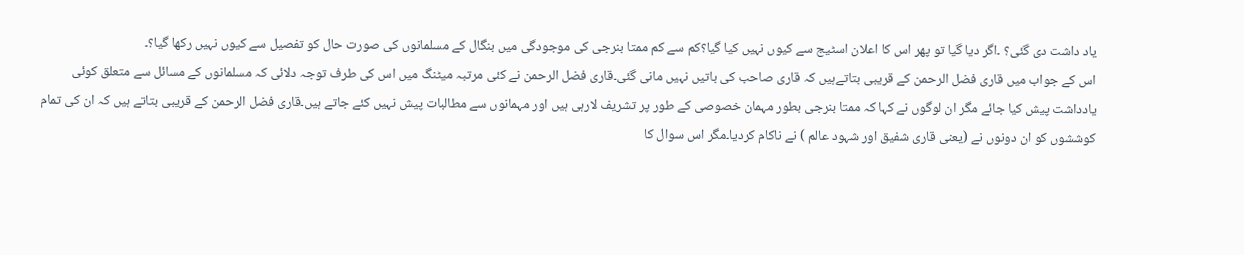یاد داشت دی گئی؟ ۔اگر دیا گیا تو پھر اس کا اعلان اسٹیج سے کیوں نہیں کیا گیا؟کم سے کم ممتا بنرجی کی موجودگی میں بنگال کے مسلمانوں کی صورت حال کو تفصیل سے کیوں نہیں رکھا گیا؟۔
اس کے جواب میں قاری فضل الرحمن کے قریبی بتاتےہیں کہ قاری صاحب کی باتیں نہیں مانی گئی۔قاری فضل الرحمن نے کئی مرتبہ میٹنگ میں اس کی طرف توجہ دلائی کہ مسلمانوں کے مسائل سے متعلق کوئی یادداشت پیش کیا جائے مگر ان لوگوں نے کہا کہ ممتا بنرجی بطور مہمان خصوصی کے طور پر تشریف لارہی ہیں اور مہمانوں سے مطالبات پیش نہیں کئے جاتے ہیں۔قاری فضل الرحمن کے قریبی بتاتے ہیں کہ ان کی تمام کوششوں کو ان دونوں نے (یعنی قاری شفیق اور شہود عالم ) نے ناکام کردیا۔مگر اس سوال کا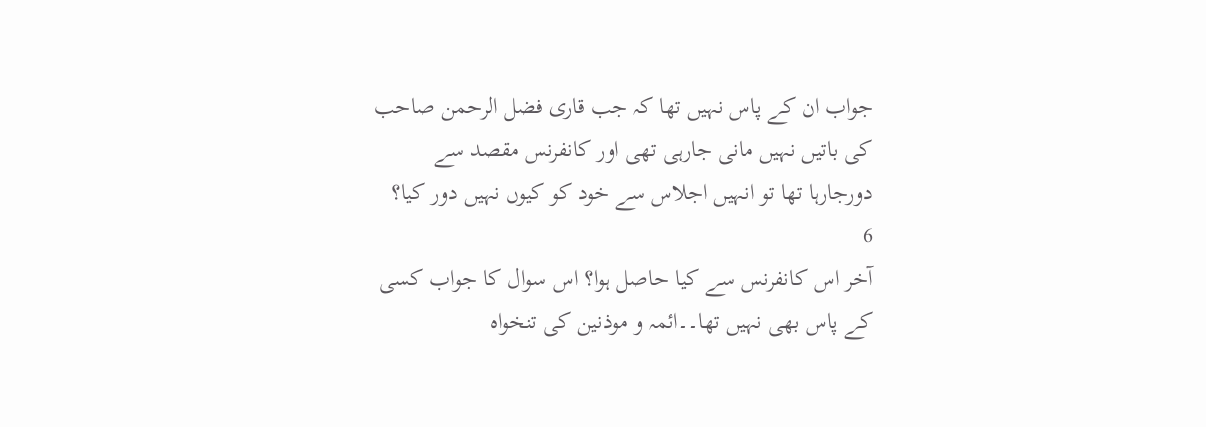جواب ان کے پاس نہیں تھا کہ جب قاری فضل الرحمن صاحب کی باتیں نہیں مانی جارہی تھی اور کانفرنس مقصد سے دورجارہا تھا تو انہیں اجلاس سے خود کو کیوں نہیں دور کیا؟
6
آخر اس کانفرنس سے کیا حاصل ہوا؟ اس سوال کا جواب کسی کے پاس بھی نہیں تھا۔۔ائمہ و موذنین کی تنخواہ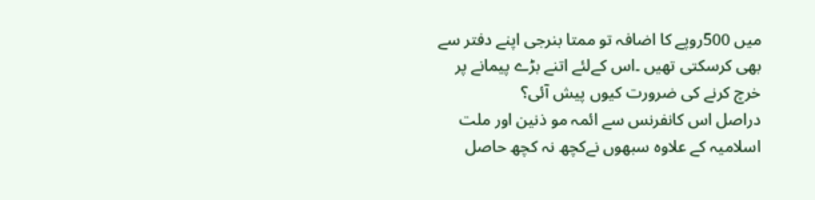میں 500روپے کا اضافہ تو ممتا بنرجی اپنے دفتر سے بھی کرسکتی تھیں ۔اس کےلئے اتنے بڑے پیمانے پر خرچ کرنے کی ضرورت کیوں پیش آئی؟
دراصل اس کانفرنس سے ائمہ مو ذنین اور ملت اسلامیہ کے علاوہ سبھوں نےکچھ نہ کچھ حاصل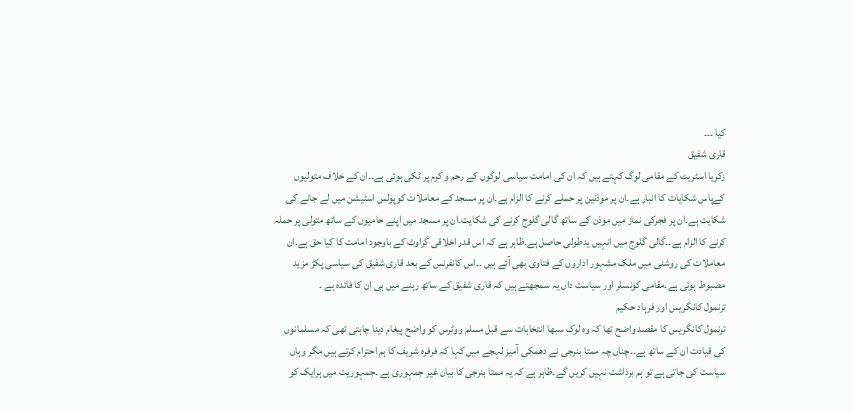کیا ۔۔۔
قاری شفیق
زکریا اسٹریٹ کے مقامی لوگ کہتے ہیں کہ ان کی امامت سیاسی لوگوں کے رحم و کرم پر ٹکی ہوئی ہے۔۔ان کے خلاف متولیوں کےپاس شکایات کا انبار ہے۔ان پر موذنین پر حملے کرنے کا الزام ہے۔ان پر مسجد کے معاملات کوپولس اسٹیشن میں لے جانے کی شکایت ہے۔ان پر فجرکی نماز میں موذن کے ساتھ گالی گلوج کرنے کی شکایت۔ان پر مسجد میں اپنے حامیوں کے ساتھ متولی پر حملہ کرنے کا الزام ہے۔۔گالی گلوج میں انہیں یدطولی حاصل ہے۔ظاہر ہے کہ اس قدر اخلاقی گراوٹ کے باوجود امامت کا کیا حق ہے۔ان معاملات کی روشنی میں ملک مشہور اداروں کے فتاوی بھی آئے ہیں ۔۔اس کانفرنس کے بعد قاری شفیق کی سیاسی پکڑ مزید مضبوط ہوئی ہے۔مقامی کونسلر اور سیاست داں یہ سمجھتے ہیں کہ قاری شفیق کے ساتھ رہنے میں ہی ان کا فائدہ ہے ۔
ترنمول کانگریس اور فرہاد حکیم
ترنمول کانگریس کا مقصد واضح تھا کہ وہ لوک سبھا انتخابات سے قبل مسلم ووٹرس کو واضح پیغام دینا چاہتی تھی کہ مسلمانوں کی قیادت ان کے ساتھ ہے۔۔چناں چہ ممتا بنرجی نے دھمکی آمیز لہجے میں کہا کہ فرفرہ شریف کا ہم احترام کرتے ہیں مگر وہاں سیاست کی جاتی ہے تو ہم برداشت نہیں کریں گے۔ظاہر ہے کہ یہ ممتا بنرجی کا بیان غیر جمہوری ہے ۔جمہوریت میں ہرایک کو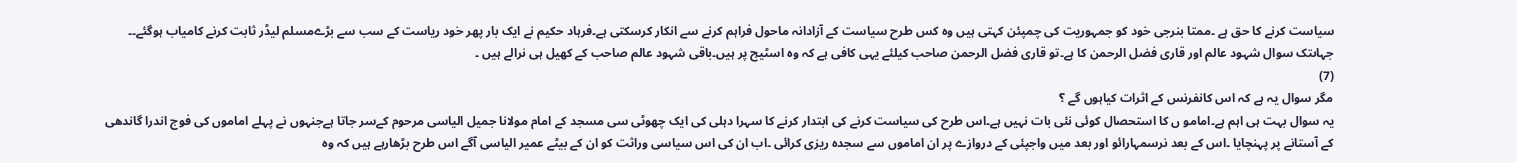سیاست کرنے کا حق ہے ۔ممتا بنرجی خود کو جمہوریت کی چمپئن کہتی ہیں وہ کس طرح سیاست کے آزادانہ ماحول فراہم کرنے سے انکار کرسکتی ہے۔فرہاد حکیم نے ایک بار پھر خود ریاست کے سب سے بڑےمسلم لیڈر ثابت کرنے کامیاب ہوگئے۔۔
جہاںتک سوال شہود عالم اور قاری فضل الرحمن کا ہے۔تو قاری فضل الرحمن صاحب کیلئے یہی کافی ہے کہ وہ اسٹیج پر ہیں۔باقی شہود عالم صاحب کے کھیل ہی نرالے ہیں ۔
(7)
مگر سوال یہ ہے کہ اس کانفرنس کے اثرات کیاہوں گے ؟
یہ سوال بہت ہی اہم ہے۔امامو ں کا استحصال کوئی نئی بات نہیں ہے۔اس طرح کی سیاست کرنے کی ابتدار کرنے کا سہرا دہلی کی ایک چھوٹی سی مسجد کے امام مولانا جمیل الیاسی مرحوم کےسر جاتا ہےجنہوں نے پہلے اماموں کی فوج اندرا گاندھی کے آستانے پر پہنچایا ۔اس کے بعد نرسمہارائو اور بعد میں واجپئی کے دروازے پر ان اماموں سے سجدہ ریزی کرائی ۔اب ان کی اس سیاسی وراثت کو ان کے بیٹے عمیر الیاسی آگے اس طرح بڑھارہے ہیں کہ وہ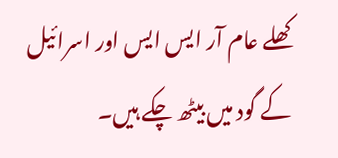کھلے عام آر ایس ایس اور اسرائیل کے گود میں بیٹھ چکے ہیں۔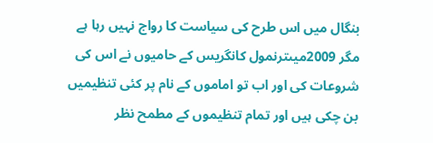بنگال میں اس طرح کی سیاست کا رواج نہیں رہا ہے مگر 2009میںترنمول کانگریس کے حامیوں نے اس کی شروعات کی اور اب تو اماموں کے نام پر کئی تنظیمیں بن چکی ہیں اور تمام تنظیموں کے مطمح نظر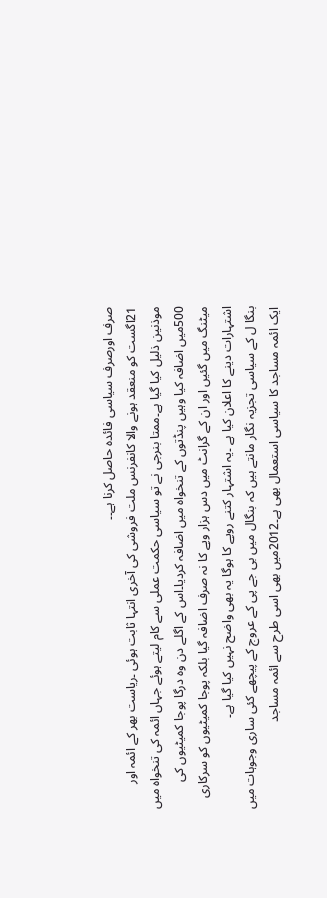صرف اورصرف سیاسی فائدہ حاصل کرنا ہے۔۔
21اگست کو منعقد ہونے والا کانفرنس ملت فروشی کی آخری انتہا ثابت ہوئی ۔ریاست بھر کے ائمہ اور موذنین ذلیل کیا گیا ہے۔ممتا بنرجی نے تو سیاسی حکمت عملی سے کام لیتے ہوئے جہاں ائمہ کی تنخواہ میں 500میں اضافہ کیا وہیں پنڈتوں کے تنخواہ میں اضافہ کردیا۔اس کے اگلے دن وہ درگا پوجا کمیٹیوں کی میٹنگ میں گئیں اور ان کے گرانٹ میں دس ہزار وپے کا نہ صرف اضافہ گیا بلکہ پوجا کمیٹیوں کو سرکاری اشتہارات دینے کا اعلان کیا ہے ۔یہ اشتہار کتنے روپے کا ہوگا یہ بھی واضح نہیں کیا گیا ہے۔
بنگا ل کے سیاسی تجزیہ نگار مانتے ہیں کہ بنگال میں بی جے پی کے عروج کے پیچھے کئی ساری وجوہات میں ایک ائمہ مساجد کا سیاسی استعمال بھی ہے۔2012میں بھی اسی طرح سے ائمہ مساجد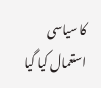کا سیاسی استعمال کیا گیا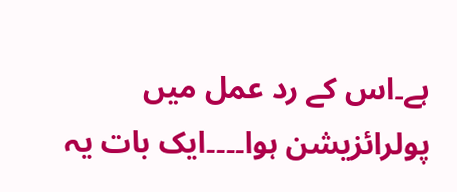ہے۔اس کے رد عمل میں پولرائزیشن ہوا۔۔۔۔ایک بات یہ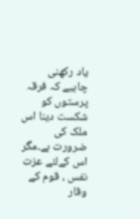یاد رکھنی چاہیے کہ فرقہ پرستوں کو شکست دینا اس ملک کی ضرورت ہے۔مگر اس کےلئے عزت نفس ، قوم کے وقار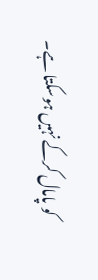کو پامال کرکے نہیں ہوسکتا ہے۔